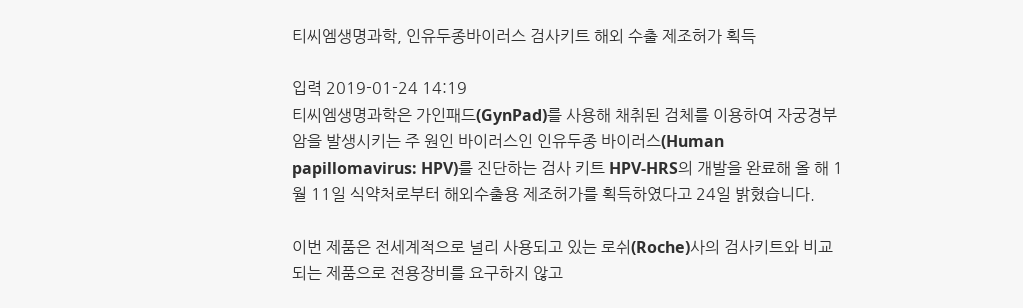티씨엠생명과학, 인유두종바이러스 검사키트 해외 수출 제조허가 획득

입력 2019-01-24 14:19
티씨엠생명과학은 가인패드(GynPad)를 사용해 채취된 검체를 이용하여 자궁경부암을 발생시키는 주 원인 바이러스인 인유두종 바이러스(Human papillomavirus: HPV)를 진단하는 검사 키트 HPV-HRS의 개발을 완료해 올 해 1월 11일 식약처로부터 해외수출용 제조허가를 획득하였다고 24일 밝혔습니다.

이번 제품은 전세계적으로 널리 사용되고 있는 로쉬(Roche)사의 검사키트와 비교되는 제품으로 전용장비를 요구하지 않고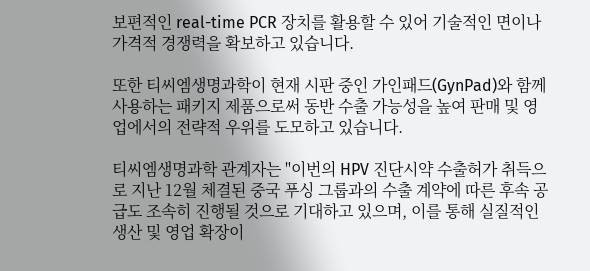보편적인 real-time PCR 장치를 활용할 수 있어 기술적인 면이나 가격적 경쟁력을 확보하고 있습니다.

또한 티씨엠생명과학이 현재 시판 중인 가인패드(GynPad)와 함께 사용하는 패키지 제품으로써 동반 수출 가능성을 높여 판매 및 영업에서의 전략적 우위를 도모하고 있습니다.

티씨엠생명과학 관계자는 "이번의 HPV 진단시약 수출허가 취득으로 지난 12월 체결된 중국 푸싱 그룹과의 수출 계약에 따른 후속 공급도 조속히 진행될 것으로 기대하고 있으며, 이를 통해 실질적인 생산 및 영업 확장이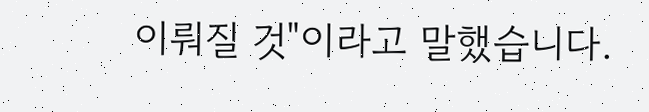이뤄질 것"이라고 말했습니다.